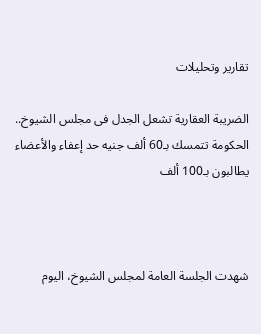تقارير وتحليلات

الضريبة العقارية تشعل الجدل فى مجلس الشيوخ.. الحكومة تتمسك بـ60 ألف جنيه حد إعفاء والأعضاء يطالبون بـ100 ألف



شهدت الجلسة العامة لمجلس الشيوخ، اليوم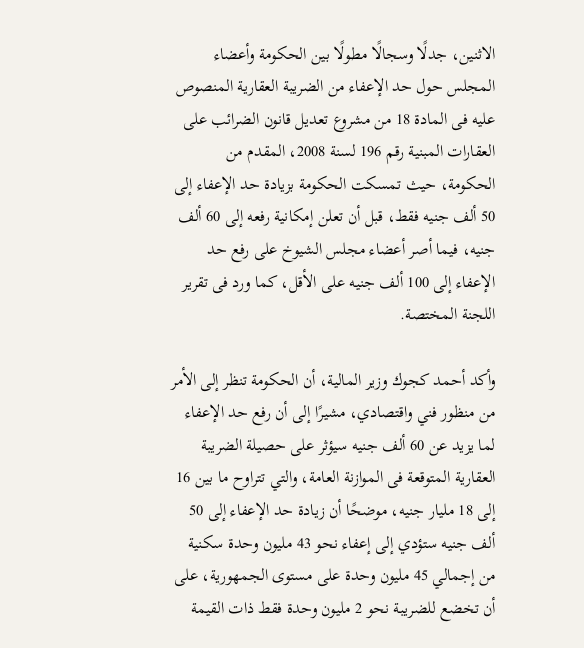الاثنين، جدلًا وسجالًا مطولًا بين الحكومة وأعضاء المجلس حول حد الإعفاء من الضريبة العقارية المنصوص عليه فى المادة 18 من مشروع تعديل قانون الضرائب على العقارات المبنية رقم 196 لسنة 2008، المقدم من الحكومة، حيث تمسكت الحكومة بزيادة حد الإعفاء إلى 50 ألف جنيه فقط، قبل أن تعلن إمكانية رفعه إلى 60 ألف جنيه، فيما أصر أعضاء مجلس الشيوخ على رفع حد الإعفاء إلى 100 ألف جنيه على الأقل، كما ورد فى تقرير اللجنة المختصة.

وأكد أحمد كجوك وزير المالية، أن الحكومة تنظر إلى الأمر من منظور فني واقتصادي، مشيرًا إلى أن رفع حد الإعفاء لما يزيد عن 60 ألف جنيه سيؤثر على حصيلة الضريبة العقارية المتوقعة فى الموازنة العامة، والتي تتراوح ما بين 16 إلى 18 مليار جنيه، موضحًا أن زيادة حد الإعفاء إلى 50 ألف جنيه ستؤدي إلى إعفاء نحو 43 مليون وحدة سكنية من إجمالي 45 مليون وحدة على مستوى الجمهورية، على أن تخضع للضريبة نحو 2 مليون وحدة فقط ذات القيمة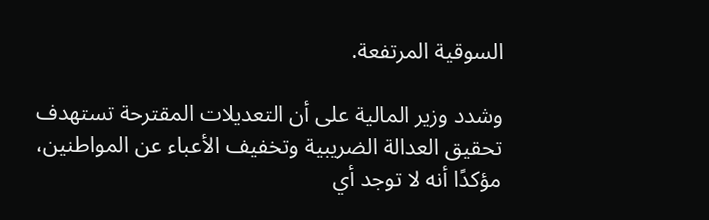السوقية المرتفعة.

وشدد وزير المالية على أن التعديلات المقترحة تستهدف تحقيق العدالة الضريبية وتخفيف الأعباء عن المواطنين، مؤكدًا أنه لا توجد أي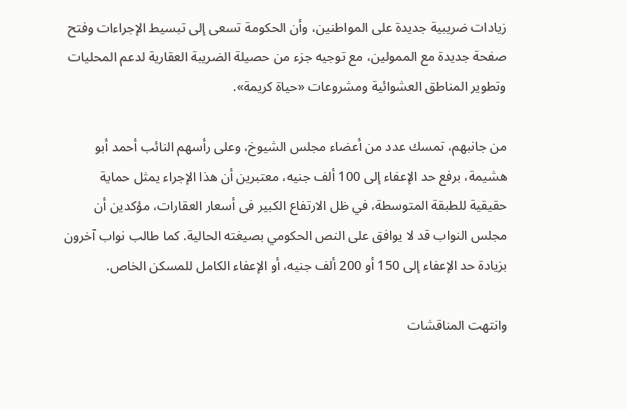زيادات ضريبية جديدة على المواطنين، وأن الحكومة تسعى إلى تبسيط الإجراءات وفتح صفحة جديدة مع الممولين، مع توجيه جزء من حصيلة الضريبة العقارية لدعم المحليات وتطوير المناطق العشوائية ومشروعات «حياة كريمة».

من جانبهم، تمسك عدد من أعضاء مجلس الشيوخ، وعلى رأسهم النائب أحمد أبو هشيمة، برفع حد الإعفاء إلى 100 ألف جنيه، معتبرين أن هذا الإجراء يمثل حماية حقيقية للطبقة المتوسطة، في ظل الارتفاع الكبير فى أسعار العقارات، مؤكدين أن مجلس النواب قد لا يوافق على النص الحكومي بصيغته الحالية. كما طالب نواب آخرون بزيادة حد الإعفاء إلى 150 أو 200 ألف جنيه، أو الإعفاء الكامل للمسكن الخاص.

وانتهت المناقشات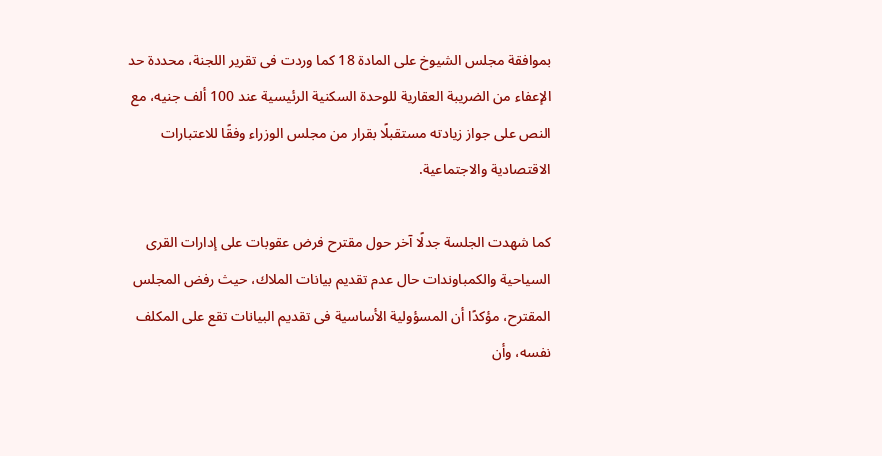بموافقة مجلس الشيوخ على المادة 18 كما وردت فى تقرير اللجنة، محددة حد الإعفاء من الضريبة العقارية للوحدة السكنية الرئيسية عند 100 ألف جنيه، مع النص على جواز زيادته مستقبلًا بقرار من مجلس الوزراء وفقًا للاعتبارات الاقتصادية والاجتماعية.

كما شهدت الجلسة جدلًا آخر حول مقترح فرض عقوبات على إدارات القرى السياحية والكمباوندات حال عدم تقديم بيانات الملاك، حيث رفض المجلس المقترح، مؤكدًا أن المسؤولية الأساسية فى تقديم البيانات تقع على المكلف نفسه، وأن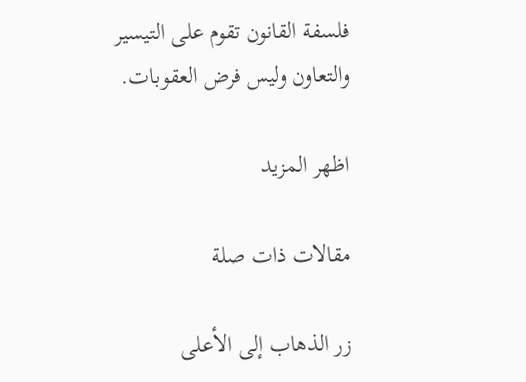فلسفة القانون تقوم على التيسير والتعاون وليس فرض العقوبات.

اظهر المزيد

مقالات ذات صلة

زر الذهاب إلى الأعلى